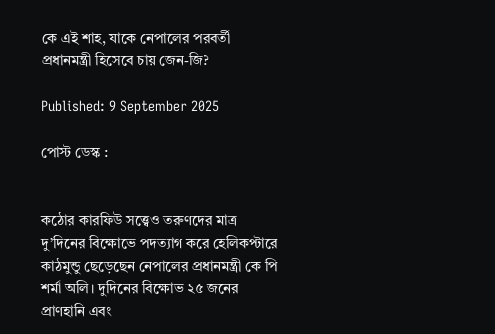কে এই শাহ, যাকে নেপালের পরবর্তী প্রধানমন্ত্রী হিসেবে চায় জেন-জি?

Published: 9 September 2025

পোস্ট ডেস্ক :


কঠোর কারফিউ সত্ত্বেও তরুণদের মাত্র দু’দিনের বিক্ষোভে পদত্যাগ করে হেলিকপ্টারে কাঠমুন্ডু ছেড়েছেন নেপালের প্রধানমন্ত্রী কে পি শর্মা অলি। দুদিনের বিক্ষোভ ২৫ জনের প্রাণহানি এবং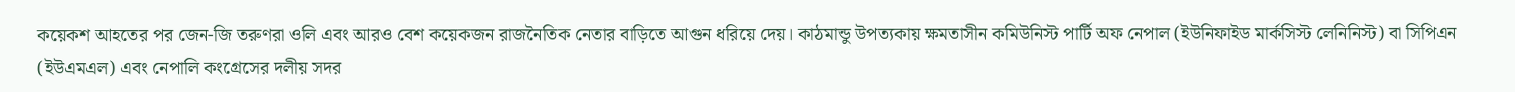কয়েকশ আহতের পর জেন-জি তরুণরা ওলি এবং আরও বেশ কয়েকজন রাজনৈতিক নেতার বাড়িতে আগুন ধরিয়ে দেয়। কাঠমান্ডু উপত্যকায় ক্ষমতাসীন কমিউনিস্ট পার্টি অফ নেপাল (ইউনিফাইড মার্কসিস্ট লেনিনিস্ট) বা সিপিএন (ইউএমএল) এবং নেপালি কংগ্রেসের দলীয় সদর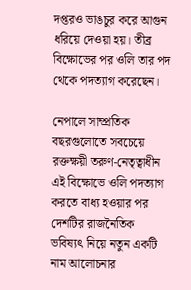দপ্তরও ভাঙচুর করে আগুন ধরিয়ে দেওয়া হয়। তীব্র বিক্ষোভের পর ওলি তার পদ থেকে পদত্যাগ করেছেন।

নেপালে সাম্প্রতিক বছরগুলোতে সবচেয়ে রক্তক্ষয়ী তরুণ-নেতৃত্বাধীন এই বিক্ষোভে ওলি পদত্যাগ করতে বাধ্য হওয়ার পর দেশটির রাজনৈতিক ভবিষ্যৎ নিয়ে নতুন একটি নাম আলোচনার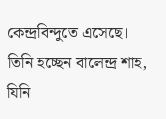কেন্দ্রবিন্দুতে এসেছে। তিনি হচ্ছেন বালেন্দ্র শাহ, যিনি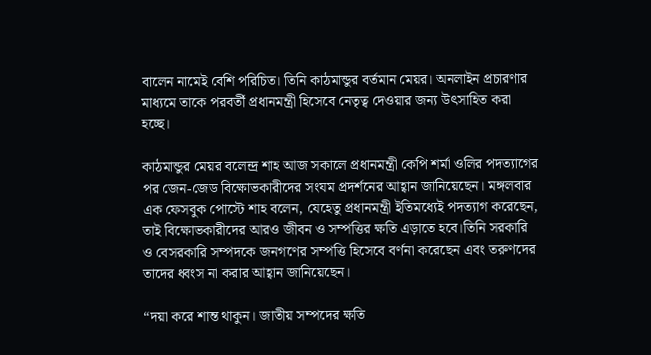বালেন নামেই বেশি পরিচিত। তিনি কাঠমান্ডুর বর্তমান মেয়র। অনলাইন প্রচারণার মাধ্যমে তাকে পরবর্তী প্রধানমন্ত্রী হিসেবে নেতৃত্ব দেওয়ার জন্য উৎসাহিত করা হচ্ছে।

কাঠমান্ডুর মেয়র বলেন্দ্র শাহ আজ সকালে প্রধানমন্ত্রী কেপি শর্মা ওলির পদত্যাগের পর জেন-জেড বিক্ষোভকারীদের সংযম প্রদর্শনের আহ্বান জানিয়েছেন। মঙ্গলবার এক ফেসবুক পোস্টে শাহ বলেন, যেহেতু প্রধানমন্ত্রী ইতিমধ্যেই পদত্যাগ করেছেন, তাই বিক্ষোভকারীদের আরও জীবন ও সম্পত্তির ক্ষতি এড়াতে হবে।তিনি সরকারি ও বেসরকারি সম্পদকে জনগণের সম্পত্তি হিসেবে বর্ণনা করেছেন এবং তরুণদের তাদের ধ্বংস না করার আহ্বান জানিয়েছেন।

“দয়া করে শান্ত থাকুন। জাতীয় সম্পদের ক্ষতি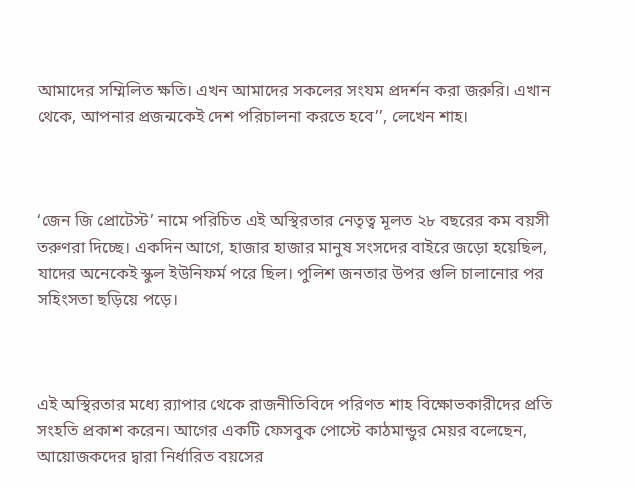আমাদের সম্মিলিত ক্ষতি। এখন আমাদের সকলের সংযম প্রদর্শন করা জরুরি। এখান থেকে, আপনার প্রজন্মকেই দেশ পরিচালনা করতে হবে’’, লেখেন শাহ।



‘জেন জি প্রোটেস্ট’ নামে পরিচিত এই অস্থিরতার নেতৃত্ব মূলত ২৮ বছরের কম বয়সী তরুণরা দিচ্ছে। একদিন আগে, হাজার হাজার মানুষ সংসদের বাইরে জড়ো হয়েছিল, যাদের অনেকেই স্কুল ইউনিফর্ম পরে ছিল। পুলিশ জনতার উপর গুলি চালানোর পর সহিংসতা ছড়িয়ে পড়ে।



এই অস্থিরতার মধ্যে ব়্যাপার থেকে রাজনীতিবিদে পরিণত শাহ বিক্ষোভকারীদের প্রতি সংহতি প্রকাশ করেন। আগের একটি ফেসবুক পোস্টে কাঠমান্ডুর মেয়র বলেছেন, আয়োজকদের দ্বারা নির্ধারিত বয়সের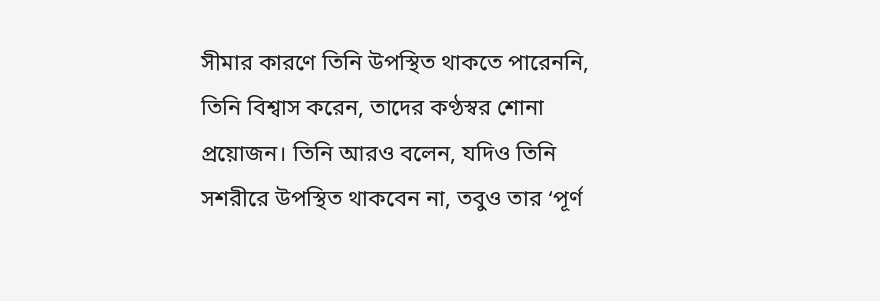সীমার কারণে তিনি উপস্থিত থাকতে পারেননি, তিনি বিশ্বাস করেন, তাদের কণ্ঠস্বর শোনা প্রয়োজন। তিনি আরও বলেন, যদিও তিনি সশরীরে উপস্থিত থাকবেন না, তবুও তার ‘পূর্ণ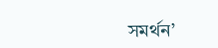সমর্থন’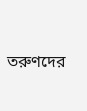তরুণদের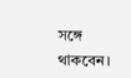সঙ্গে থাকবেন।